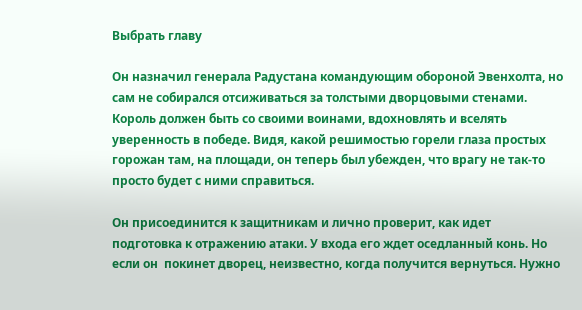Выбрать главу

Он назначил генерала Радустана командующим обороной Эвенхолта, но сам не собирался отсиживаться за толстыми дворцовыми стенами. Король должен быть со своими воинами, вдохновлять и вселять уверенность в победе. Видя, какой решимостью горели глаза простых горожан там, на площади, он теперь был убежден, что врагу не так-то просто будет с ними справиться.

Он присоединится к защитникам и лично проверит, как идет подготовка к отражению атаки. У входа его ждет оседланный конь. Но если он  покинет дворец, неизвестно, когда получится вернуться. Нужно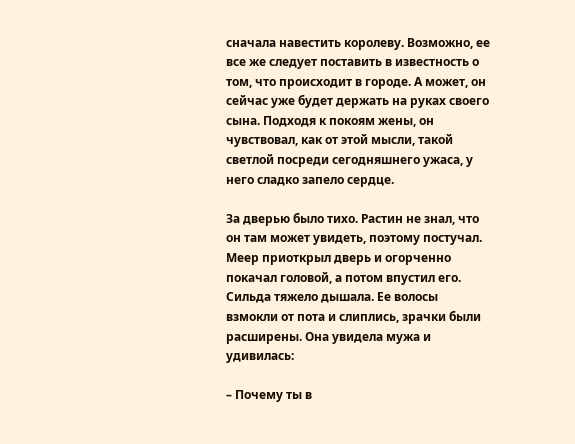сначала навестить королеву. Возможно, ее все же следует поставить в известность о том, что происходит в городе. А может, он сейчас уже будет держать на руках своего сына. Подходя к покоям жены, он чувствовал, как от этой мысли, такой светлой посреди сегодняшнего ужаса, у него сладко запело сердце.

За дверью было тихо. Растин не знал, что он там может увидеть, поэтому постучал. Меер приоткрыл дверь и огорченно покачал головой, а потом впустил его. Сильда тяжело дышала. Ее волосы взмокли от пота и слиплись, зрачки были расширены. Она увидела мужа и удивилась:

– Почему ты в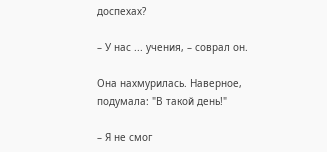доспехах?

– У нас ... учения, – соврал он.

Она нахмурилась. Наверное, подумала: "В такой день!"

– Я не смог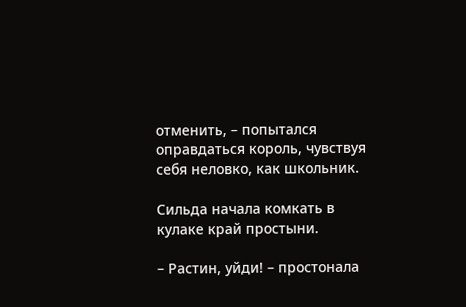отменить, – попытался оправдаться король, чувствуя себя неловко, как школьник.

Сильда начала комкать в кулаке край простыни.

– Растин, уйди! – простонала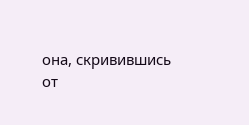она, скривившись от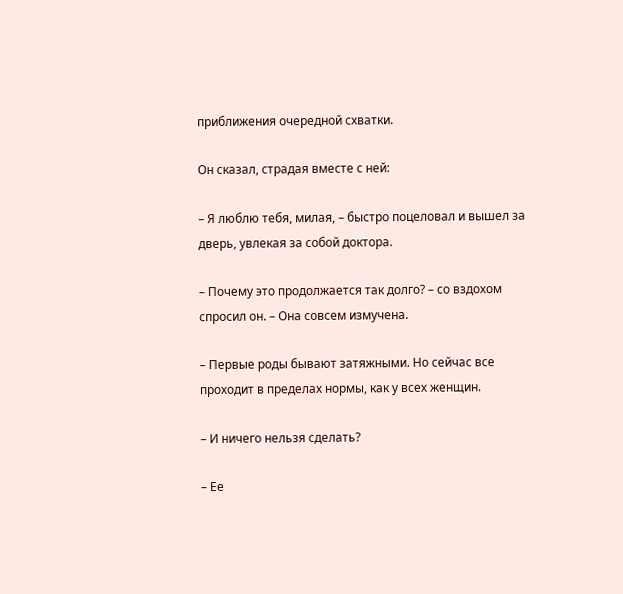приближения очередной схватки.

Он сказал, страдая вместе с ней:

– Я люблю тебя, милая, – быстро поцеловал и вышел за дверь, увлекая за собой доктора.

– Почему это продолжается так долго? – со вздохом спросил он. – Она совсем измучена.

– Первые роды бывают затяжными. Но сейчас все проходит в пределах нормы, как у всех женщин.

– И ничего нельзя сделать?

– Ее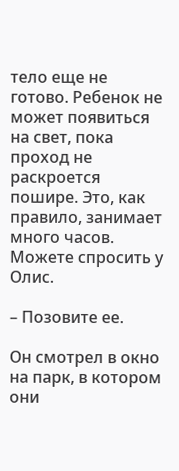тело еще не готово. Ребенок не может появиться на свет, пока проход не раскроется пошире. Это, как правило, занимает много часов. Можете спросить у Олис.

– Позовите ее.

Он смотрел в окно на парк, в котором они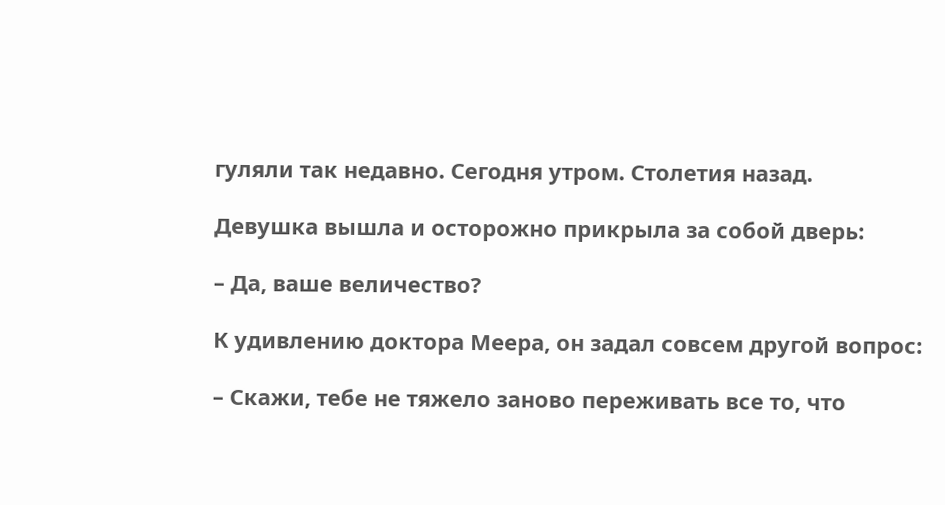гуляли так недавно. Сегодня утром. Столетия назад.

Девушка вышла и осторожно прикрыла за собой дверь:

– Да, ваше величество?

К удивлению доктора Меера, он задал совсем другой вопрос:

– Скажи, тебе не тяжело заново переживать все то, что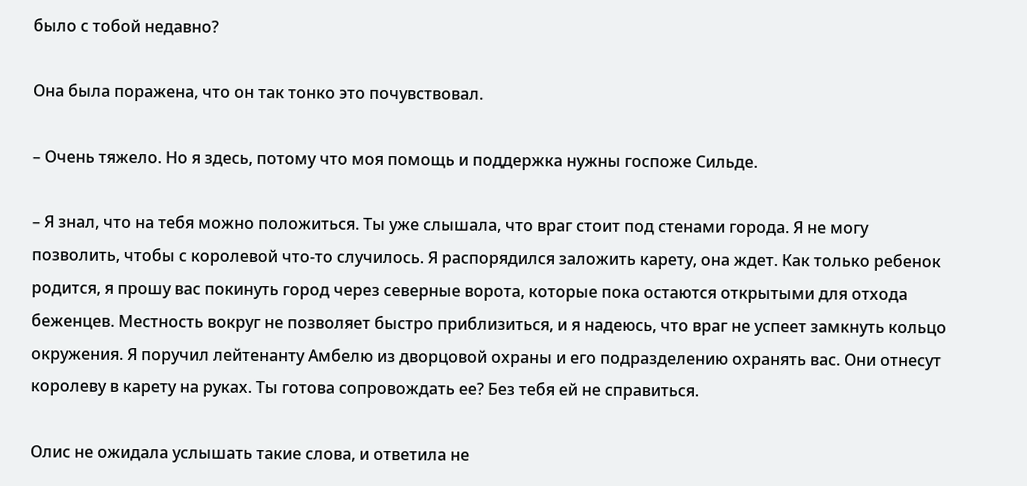было с тобой недавно?

Она была поражена, что он так тонко это почувствовал.

– Очень тяжело. Но я здесь, потому что моя помощь и поддержка нужны госпоже Сильде.

– Я знал, что на тебя можно положиться. Ты уже слышала, что враг стоит под стенами города. Я не могу позволить, чтобы с королевой что-то случилось. Я распорядился заложить карету, она ждет. Как только ребенок родится, я прошу вас покинуть город через северные ворота, которые пока остаются открытыми для отхода беженцев. Местность вокруг не позволяет быстро приблизиться, и я надеюсь, что враг не успеет замкнуть кольцо окружения. Я поручил лейтенанту Амбелю из дворцовой охраны и его подразделению охранять вас. Они отнесут королеву в карету на руках. Ты готова сопровождать ее? Без тебя ей не справиться.

Олис не ожидала услышать такие слова, и ответила не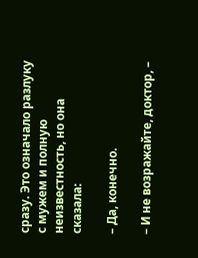сразу. Это означало разлуку с мужем и полную неизвестность, но она сказала:

– Да, конечно.

– И не возражайте, доктор, –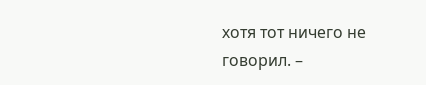хотя тот ничего не говорил. –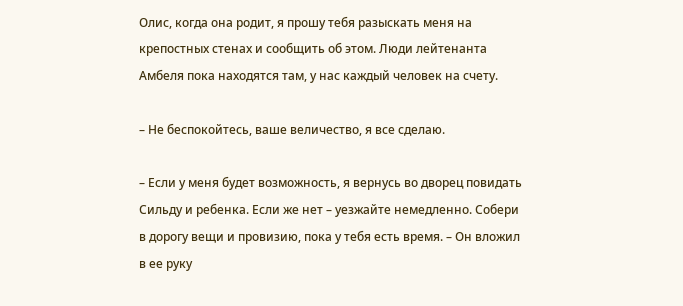Олис, когда она родит, я прошу тебя разыскать меня на крепостных стенах и сообщить об этом. Люди лейтенанта Амбеля пока находятся там, у нас каждый человек на счету.

– Не беспокойтесь, ваше величество, я все сделаю.

– Если у меня будет возможность, я вернусь во дворец повидать Сильду и ребенка. Если же нет – уезжайте немедленно. Собери в дорогу вещи и провизию, пока у тебя есть время. – Он вложил в ее руку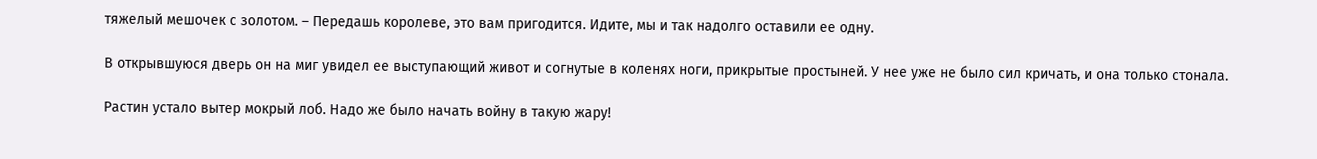тяжелый мешочек с золотом. – Передашь королеве, это вам пригодится. Идите, мы и так надолго оставили ее одну.

В открывшуюся дверь он на миг увидел ее выступающий живот и согнутые в коленях ноги, прикрытые простыней. У нее уже не было сил кричать, и она только стонала.

Растин устало вытер мокрый лоб. Надо же было начать войну в такую жару!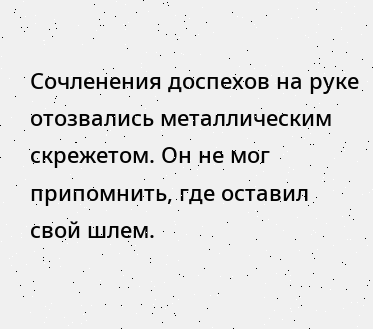Сочленения доспехов на руке отозвались металлическим скрежетом. Он не мог припомнить, где оставил свой шлем.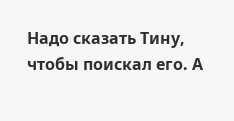Надо сказать Тину, чтобы поискал его. А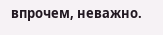впрочем, неважно.